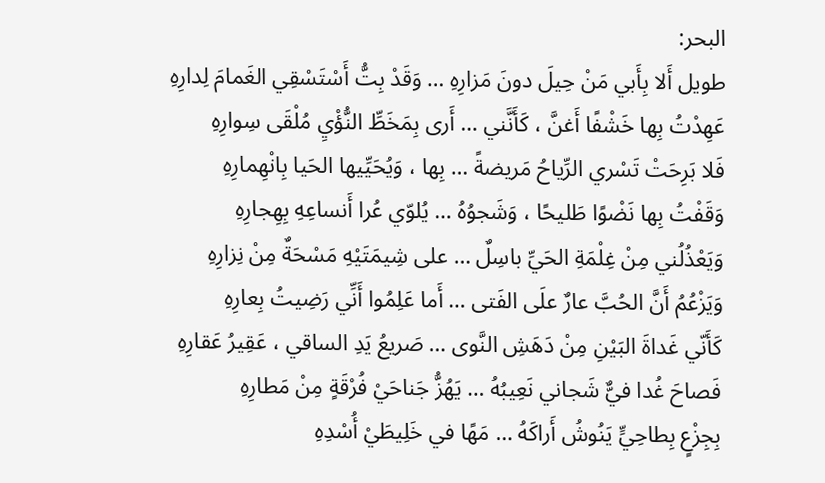البحر:
طويل أَلا بِأَبي مَنْ حِيلَ دونَ مَزارِهِ … وَقَدْ بِتُّ أَسْتَسْقِي الغَمامَ لِدارِهِ
عَهِدْتُ بِها خَشْفًا أَغنَّ ، كَأَنَّني … أَرى بِمَخَطِّ النُّؤْيِ مُلْقَى سِوارِهِ
فَلا بَرِحَتْ تَسْري الرِّياحُ مَريضةً … بِها ، وَيُحَيِّيها الحَيا بِانْهِمارِهِ
وَقَفْتُ بِها نَضْوًا طَليحًا ، وَشَجوُهُ … يُلوّي عُرا أَنساعِهِ بِهِجارِهِ
وَيَعْذُلُني مِنْ غِلْمَةِ الحَيِّ باسِلٌ … على شِيمَتَيْهِ مَسْحَةٌ مِنْ نِزارِهِ
وَيَزْعُمُ أَنَّ الحُبَّ عارٌ علَى الفَتى … أَما عَلِمُوا أَنِّي رَضِيتُ بِعارِهِ
كَأَنّي غَداةَ البَيْنِ مِنْ دَهَشِ النَّوى … صَريعُ يَدِ الساقي ، عَقِيرُ عَقارِهِ
فَصاحَ غُدا فيٌّ شَجاني نَعِيبُهُ … يَهُزُّ جَناحَيْ فُرْقَةٍ مِنْ مَطارِهِ
بِجِزْعٍ بِطاحِيٍّ يَنُوشُ أَراكَهُ … مَهًا في خَلِيطَيْ أُسْدِهِ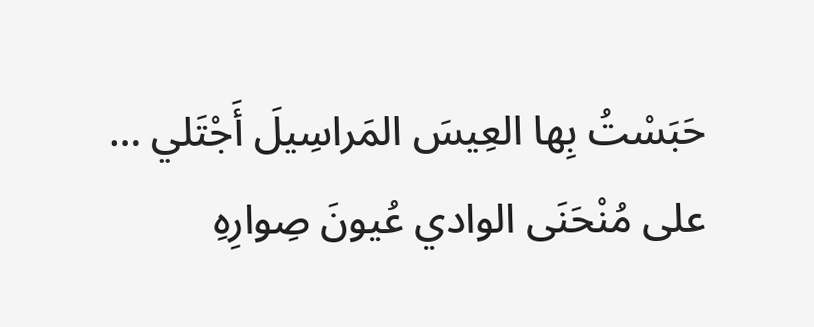حَبَسْتُ بِها العِيسَ المَراسِيلَ أَجْتَلي … على مُنْحَنَى الوادي عُيونَ صِوارِهِ